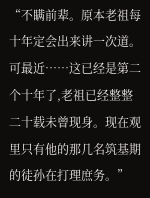“不瞒前辈。原本老祖每十年定会出来讲一次道。可最近……这已经是第二个十年了,老祖已经整整二十载未曾现身。现在观里只有他的那几名筑基期的徒孙在打理庶务。”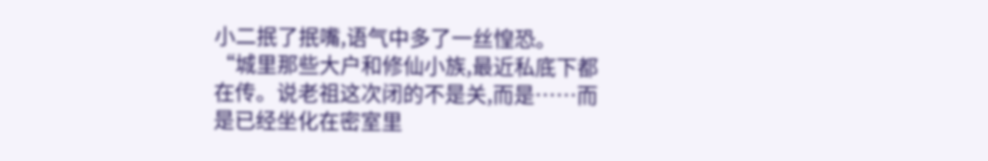小二抿了抿嘴,语气中多了一丝惶恐。
“城里那些大户和修仙小族,最近私底下都在传。说老祖这次闭的不是关,而是……而是已经坐化在密室里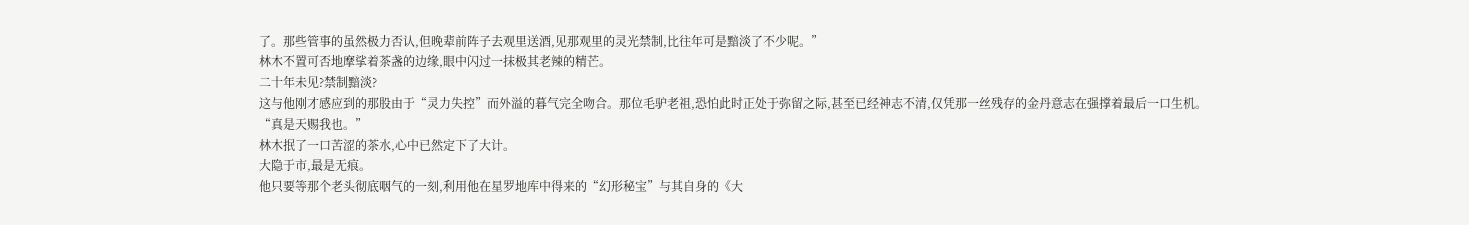了。那些管事的虽然极力否认,但晚辈前阵子去观里送酒,见那观里的灵光禁制,比往年可是黯淡了不少呢。”
林木不置可否地摩挲着茶盏的边缘,眼中闪过一抹极其老辣的精芒。
二十年未见?禁制黯淡?
这与他刚才感应到的那股由于“灵力失控”而外溢的暮气完全吻合。那位毛驴老祖,恐怕此时正处于弥留之际,甚至已经神志不清,仅凭那一丝残存的金丹意志在强撑着最后一口生机。
“真是天赐我也。”
林木抿了一口苦涩的茶水,心中已然定下了大计。
大隐于市,最是无痕。
他只要等那个老头彻底咽气的一刻,利用他在星罗地库中得来的“幻形秘宝”与其自身的《大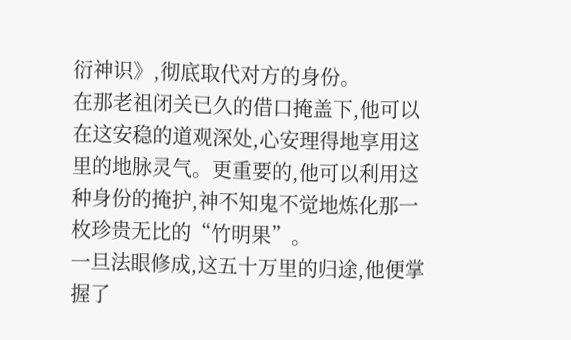衍神识》,彻底取代对方的身份。
在那老祖闭关已久的借口掩盖下,他可以在这安稳的道观深处,心安理得地享用这里的地脉灵气。更重要的,他可以利用这种身份的掩护,神不知鬼不觉地炼化那一枚珍贵无比的“竹明果”。
一旦法眼修成,这五十万里的归途,他便掌握了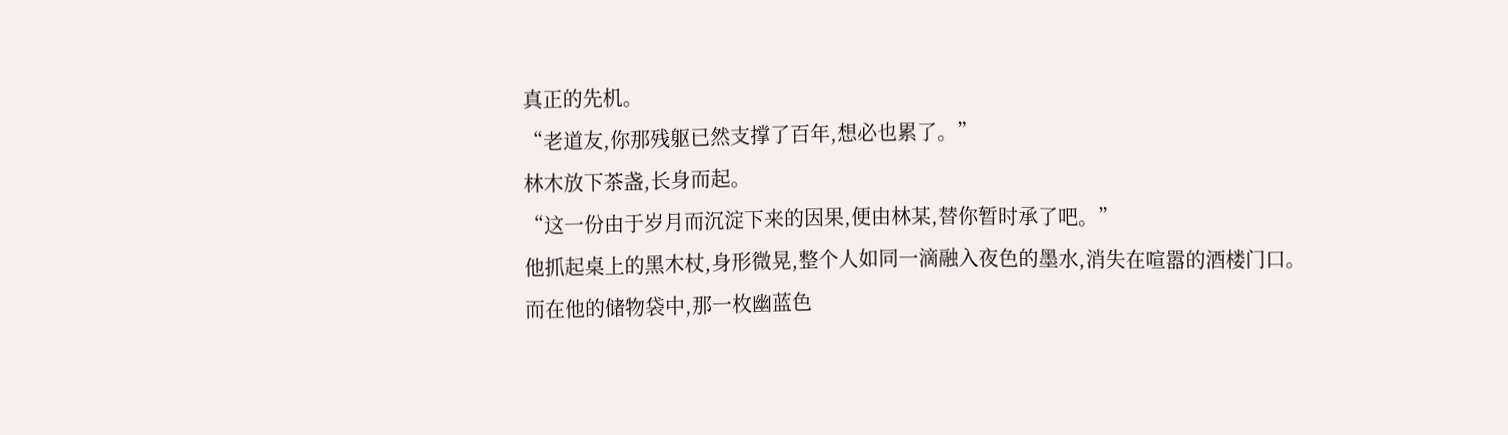真正的先机。
“老道友,你那残躯已然支撑了百年,想必也累了。”
林木放下茶盏,长身而起。
“这一份由于岁月而沉淀下来的因果,便由林某,替你暂时承了吧。”
他抓起桌上的黑木杖,身形微晃,整个人如同一滴融入夜色的墨水,消失在喧嚣的酒楼门口。
而在他的储物袋中,那一枚幽蓝色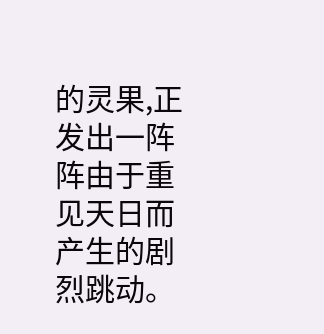的灵果,正发出一阵阵由于重见天日而产生的剧烈跳动。